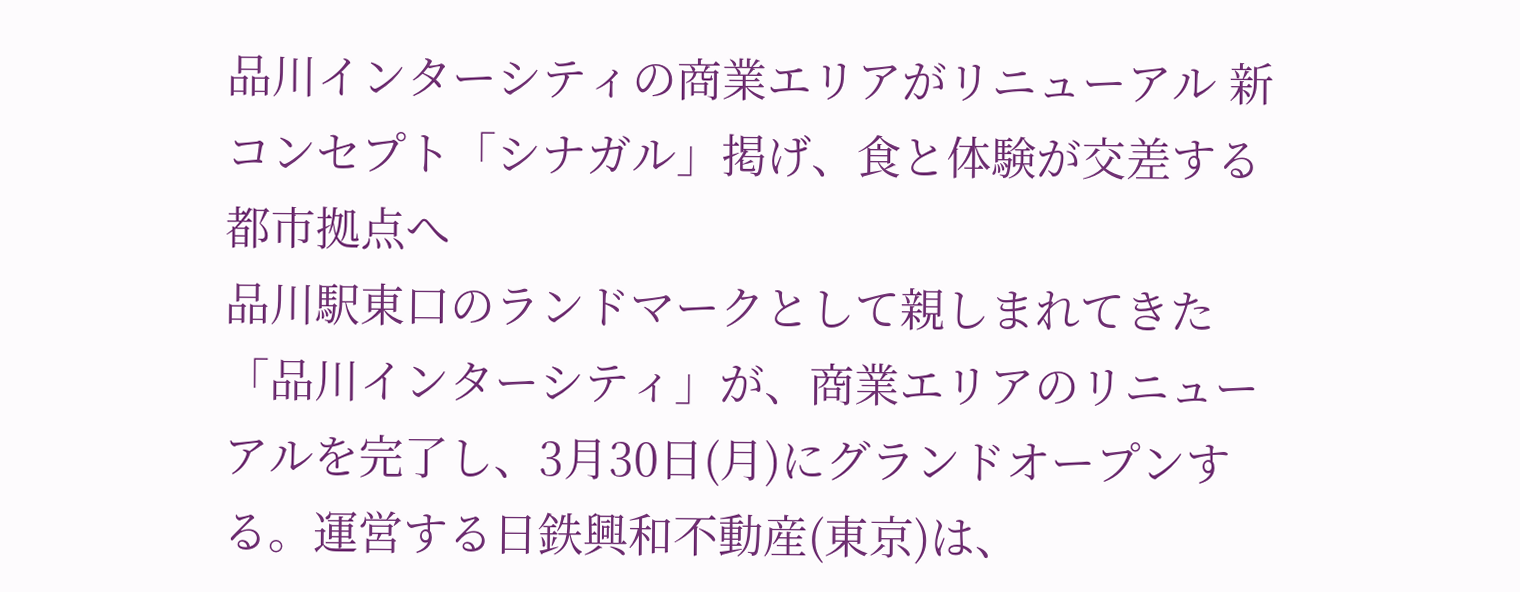品川インターシティの商業エリアがリニューアル 新コンセプト「シナガル」掲げ、食と体験が交差する都市拠点へ
品川駅東口のランドマークとして親しまれてきた「品川インターシティ」が、商業エリアのリニューアルを完了し、3月30日(月)にグランドオープンする。運営する日鉄興和不動産(東京)は、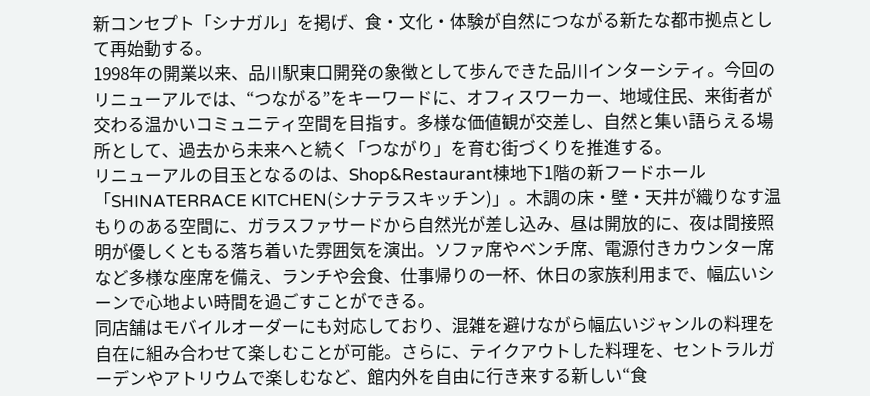新コンセプト「シナガル」を掲げ、食・文化・体験が自然につながる新たな都市拠点として再始動する。
1998年の開業以来、品川駅東口開発の象徴として歩んできた品川インターシティ。今回のリニューアルでは、“つながる”をキーワードに、オフィスワーカー、地域住民、来街者が交わる温かいコミュニティ空間を目指す。多様な価値観が交差し、自然と集い語らえる場所として、過去から未来へと続く「つながり」を育む街づくりを推進する。
リニューアルの目玉となるのは、Shop&Restaurant棟地下1階の新フードホール「SHINATERRACE KITCHEN(シナテラスキッチン)」。木調の床・壁・天井が織りなす温もりのある空間に、ガラスファサードから自然光が差し込み、昼は開放的に、夜は間接照明が優しくともる落ち着いた雰囲気を演出。ソファ席やベンチ席、電源付きカウンター席など多様な座席を備え、ランチや会食、仕事帰りの一杯、休日の家族利用まで、幅広いシーンで心地よい時間を過ごすことができる。
同店舗はモバイルオーダーにも対応しており、混雑を避けながら幅広いジャンルの料理を自在に組み合わせて楽しむことが可能。さらに、テイクアウトした料理を、セントラルガーデンやアトリウムで楽しむなど、館内外を自由に行き来する新しい“食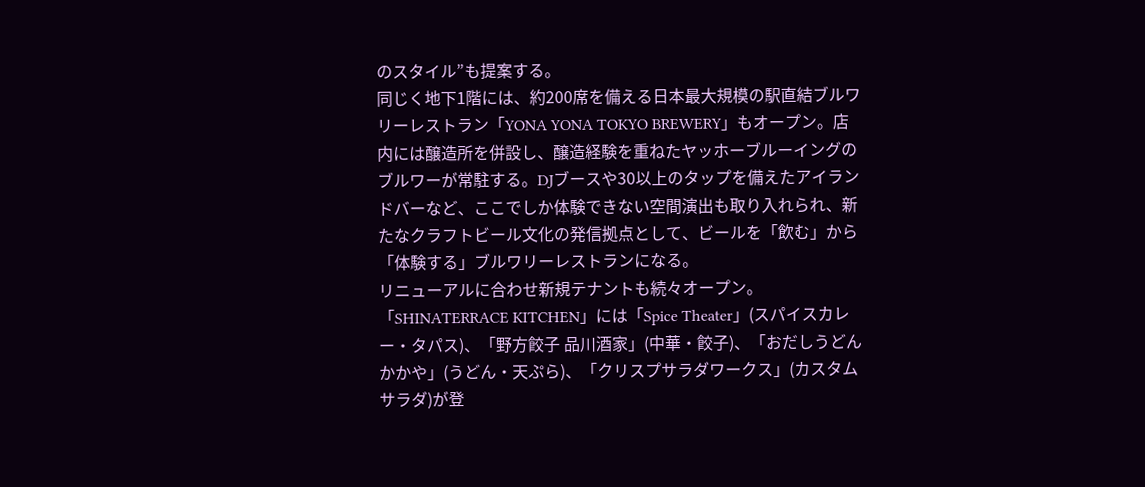のスタイル”も提案する。
同じく地下1階には、約200席を備える日本最大規模の駅直結ブルワリーレストラン「YONA YONA TOKYO BREWERY」もオープン。店内には醸造所を併設し、醸造経験を重ねたヤッホーブルーイングのブルワーが常駐する。DJブースや30以上のタップを備えたアイランドバーなど、ここでしか体験できない空間演出も取り入れられ、新たなクラフトビール文化の発信拠点として、ビールを「飲む」から「体験する」ブルワリーレストランになる。
リニューアルに合わせ新規テナントも続々オープン。「SHINATERRACE KITCHEN」には「Spice Theater」(スパイスカレー・タパス)、「野方餃子 品川酒家」(中華・餃子)、「おだしうどん かかや」(うどん・天ぷら)、「クリスプサラダワークス」(カスタムサラダ)が登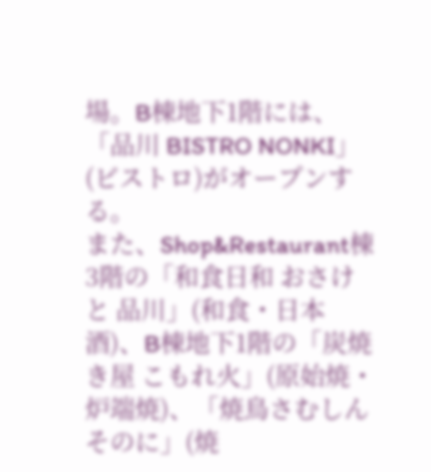場。B棟地下1階には、「品川 BISTRO NONKI」(ビストロ)がオープンする。
また、Shop&Restaurant棟3階の「和食日和 おさけと 品川」(和食・日本酒)、B棟地下1階の「炭焼き屋 こもれ火」(原始焼・炉端焼)、「焼鳥さむしん そのに」(焼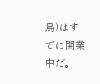鳥)はすでに開業中だ。